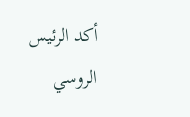أكد الرئيس الروسي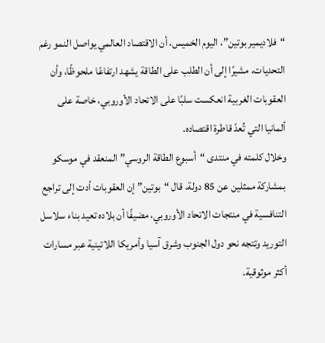“فلاديمير بوتين”، اليوم الخميس، أن الاقتصاد العالمي يواصل النمو رغم التحديات، مشيرًا إلى أن الطلب على الطاقة يشهد ارتفاعًا ملحوظًا، وأن العقوبات الغربية انعكست سلبًا على الاتحاد الأوروبي، خاصة على ألمانيا التي تُعدّ قاطرة اقتصاده.
وخلال كلمته في منتدى “أسبوع الطاقة الروسي” المنعقد في موسكو بمشاركة ممثلين عن 85 دولة، قال “بوتين” إن العقوبات أدت إلى تراجع التنافسية في منتجات الاتحاد الأوروبي، مضيفًا أن بلاده تعيد بناء سلاسل التوريد وتتجه نحو دول الجنوب وشرق آسيا وأمريكا اللاتينية عبر مسارات أكثر موثوقية.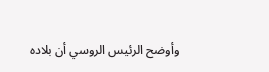وأوضح الرئيس الروسي أن بلاده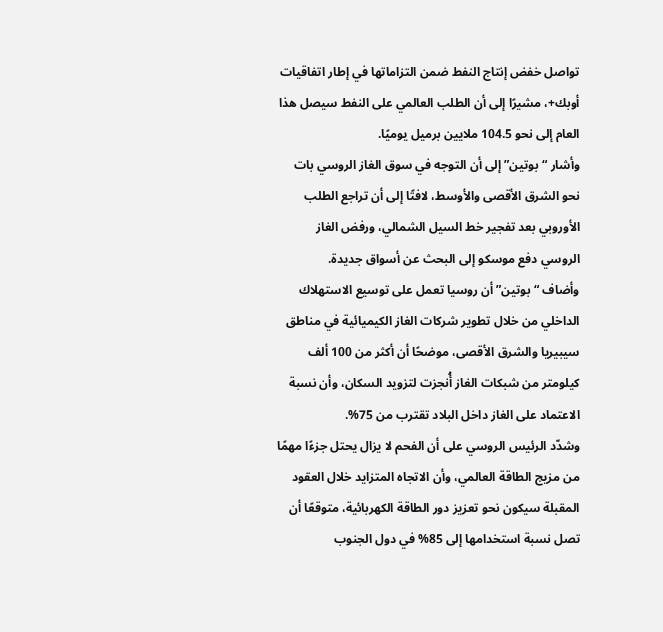تواصل خفض إنتاج النفط ضمن التزاماتها في إطار اتفاقيات أوبك+، مشيرًا إلى أن الطلب العالمي على النفط سيصل هذا العام إلى نحو 104.5 ملايين برميل يوميًا.
وأشار “بوتين” إلى أن التوجه في سوق الغاز الروسي بات نحو الشرق الأقصى والأوسط، لافتًا إلى أن تراجع الطلب الأوروبي بعد تفجير خط السيل الشمالي، ورفض الغاز الروسي دفع موسكو إلى البحث عن أسواق جديدة.
وأضاف “بوتين” أن روسيا تعمل على توسيع الاستهلاك الداخلي من خلال تطوير شركات الغاز الكيميائية في مناطق سيبيريا والشرق الأقصى، موضحًا أن أكثر من 100 ألف كيلومتر من شبكات الغاز أُنجزت لتزويد السكان، وأن نسبة الاعتماد على الغاز داخل البلاد تقترب من 75%.
وشدّد الرئيس الروسي على أن الفحم لا يزال يحتل جزءًا مهمًا من مزيج الطاقة العالمي، وأن الاتجاه المتزايد خلال العقود المقبلة سيكون نحو تعزيز دور الطاقة الكهربائية، متوقعًا أن تصل نسبة استخدامها إلى 85% في دول الجنوب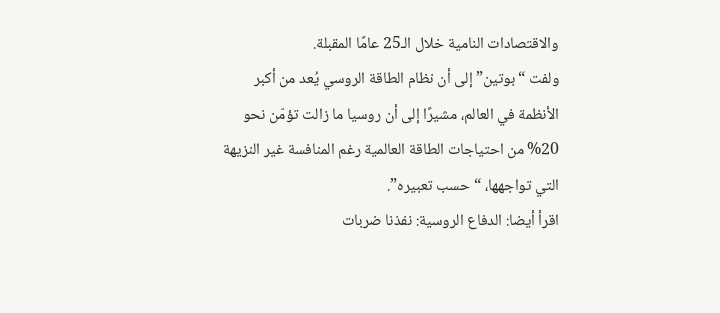والاقتصادات النامية خلال الـ25 عامًا المقبلة.
ولفت “بوتين” إلى أن نظام الطاقة الروسي يُعد من أكبر الأنظمة في العالم، مشيرًا إلى أن روسيا ما زالت تؤمّن نحو 20% من احتياجات الطاقة العالمية رغم المنافسة غير النزيهة التي تواجهها، “حسب تعبيره”.
اقرأ أيضا: الدفاع الروسية: نفذنا ضربات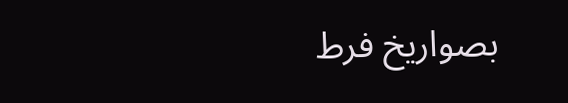بصواريخ فرط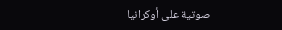صوتية على أوكرانيا